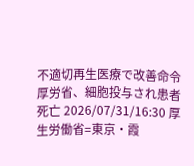不適切再生医療で改善命令 厚労省、細胞投与され患者死亡 2026/07/31/16:30 厚生労働省=東京・霞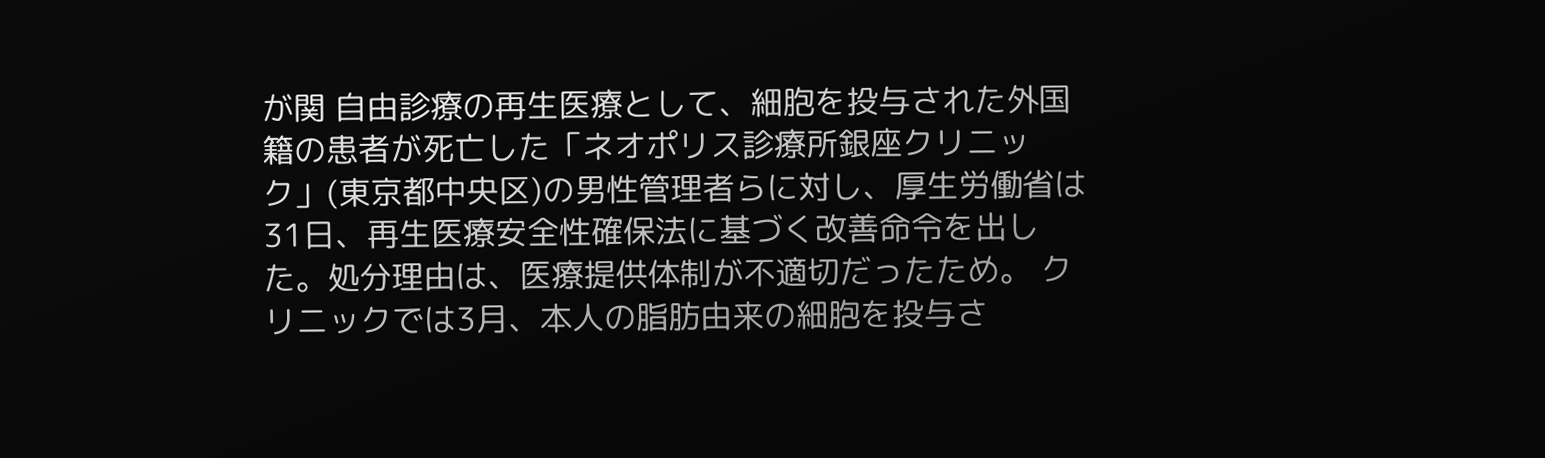が関 自由診療の再生医療として、細胞を投与された外国籍の患者が死亡した「ネオポリス診療所銀座クリニック」(東京都中央区)の男性管理者らに対し、厚生労働省は31日、再生医療安全性確保法に基づく改善命令を出した。処分理由は、医療提供体制が不適切だったため。 クリニックでは3月、本人の脂肪由来の細胞を投与さ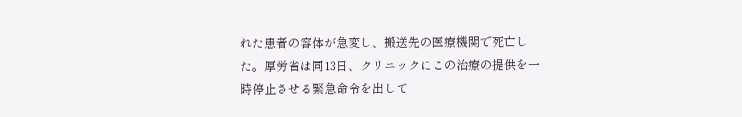れた患者の容体が急変し、搬送先の医療機関で死亡した。厚労省は同13日、クリニックにこの治療の提供を一時停止させる緊急命令を出して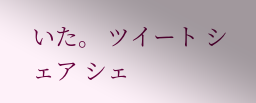いた。 ツイート シェア シェ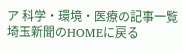ア 科学・環境・医療の記事一覧 埼玉新聞のHOMEに戻る